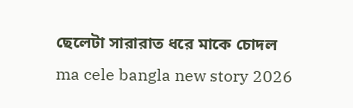ছেলেটা সারারাত ধরে মাকে চোদল ma cele bangla new story 2026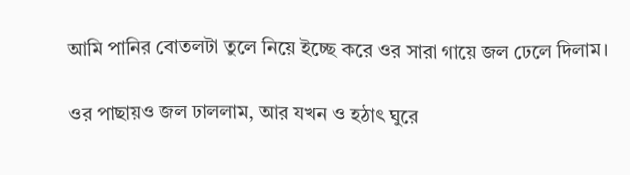আমি পানির বোতলটা তুলে নিয়ে ইচ্ছে করে ওর সারা গায়ে জল ঢেলে দিলাম।

ওর পাছায়ও জল ঢাললাম, আর যখন ও হঠাৎ ঘুরে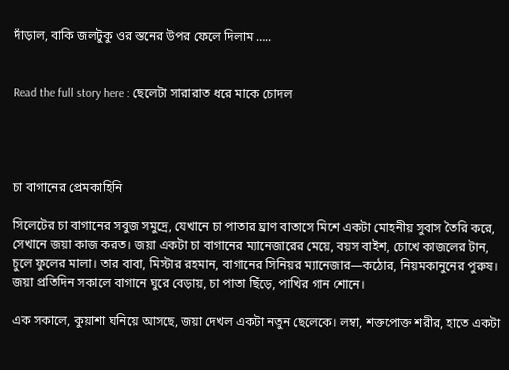দাঁড়াল, বাকি জলটুকু ওর স্তনের উপর ফেলে দিলাম …..


Read the full story here : ছেলেটা সারারাত ধরে মাকে চোদল




চা বাগানের প্রেমকাহিনি

সিলেটের চা বাগানের সবুজ সমুদ্রে, যেখানে চা পাতার ঘ্রাণ বাতাসে মিশে একটা মোহনীয় সুবাস তৈরি করে, সেখানে জয়া কাজ করত। জয়া একটা চা বাগানের ম্যানেজারের মেয়ে, বয়স বাইশ, চোখে কাজলের টান, চুলে ফুলের মালা। তার বাবা, মিস্টার রহমান, বাগানের সিনিয়র ম্যানেজার—কঠোর, নিয়মকানুনের পুরুষ। জয়া প্রতিদিন সকালে বাগানে ঘুরে বেড়ায়, চা পাতা ছিঁড়ে, পাখির গান শোনে।

এক সকালে, কুয়াশা ঘনিয়ে আসছে, জয়া দেখল একটা নতুন ছেলেকে। লম্বা, শক্তপোক্ত শরীর, হাতে একটা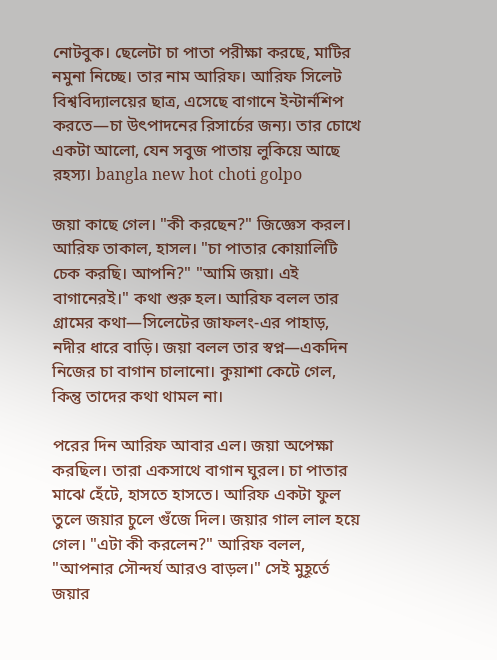নোটবুক। ছেলেটা চা পাতা পরীক্ষা করছে, মাটির নমুনা নিচ্ছে। তার নাম আরিফ। আরিফ সিলেট বিশ্ববিদ্যালয়ের ছাত্র, এসেছে বাগানে ইন্টার্নশিপ করতে—চা উৎপাদনের রিসার্চের জন্য। তার চোখে একটা আলো, যেন সবুজ পাতায় লুকিয়ে আছে রহস্য। bangla new hot choti golpo

জয়া কাছে গেল। "কী করছেন?" জিজ্ঞেস করল। আরিফ তাকাল, হাসল। "চা পাতার কোয়ালিটি চেক করছি। আপনি?" "আমি জয়া। এই বাগানেরই।" কথা শুরু হল। আরিফ বলল তার গ্রামের কথা—সিলেটের জাফলং-এর পাহাড়, নদীর ধারে বাড়ি। জয়া বলল তার স্বপ্ন—একদিন নিজের চা বাগান চালানো। কুয়াশা কেটে গেল, কিন্তু তাদের কথা থামল না।

পরের দিন আরিফ আবার এল। জয়া অপেক্ষা করছিল। তারা একসাথে বাগান ঘুরল। চা পাতার মাঝে হেঁটে, হাসতে হাসতে। আরিফ একটা ফুল তুলে জয়ার চুলে গুঁজে দিল। জয়ার গাল লাল হয়ে গেল। "এটা কী করলেন?" আরিফ বলল, "আপনার সৌন্দর্য আরও বাড়ল।" সেই মুহূর্তে জয়ার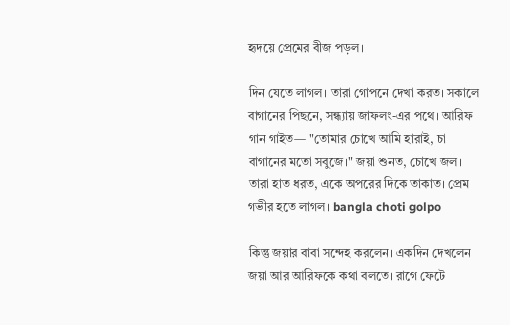হৃদয়ে প্রেমের বীজ পড়ল।

দিন যেতে লাগল। তারা গোপনে দেখা করত। সকালে বাগানের পিছনে, সন্ধ্যায় জাফলং-এর পথে। আরিফ গান গাইত— "তোমার চোখে আমি হারাই, চা বাগানের মতো সবুজে।" জয়া শুনত, চোখে জল। তারা হাত ধরত, একে অপরের দিকে তাকাত। প্রেম গভীর হতে লাগল। bangla choti golpo

কিন্তু জয়ার বাবা সন্দেহ করলেন। একদিন দেখলেন জয়া আর আরিফকে কথা বলতে। রাগে ফেটে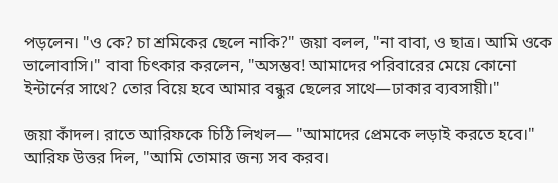পড়লেন। "ও কে? চা শ্রমিকের ছেলে নাকি?" জয়া বলল, "না বাবা, ও ছাত্র। আমি ওকে ভালোবাসি।" বাবা চিৎকার করলেন, "অসম্ভব! আমাদের পরিবারের মেয়ে কোনো ইন্টার্নের সাথে? তোর বিয়ে হবে আমার বন্ধুর ছেলের সাথে—ঢাকার ব্যবসায়ী।"

জয়া কাঁদল। রাতে আরিফকে চিঠি লিখল— "আমাদের প্রেমকে লড়াই করতে হবে।" আরিফ উত্তর দিল, "আমি তোমার জন্য সব করব।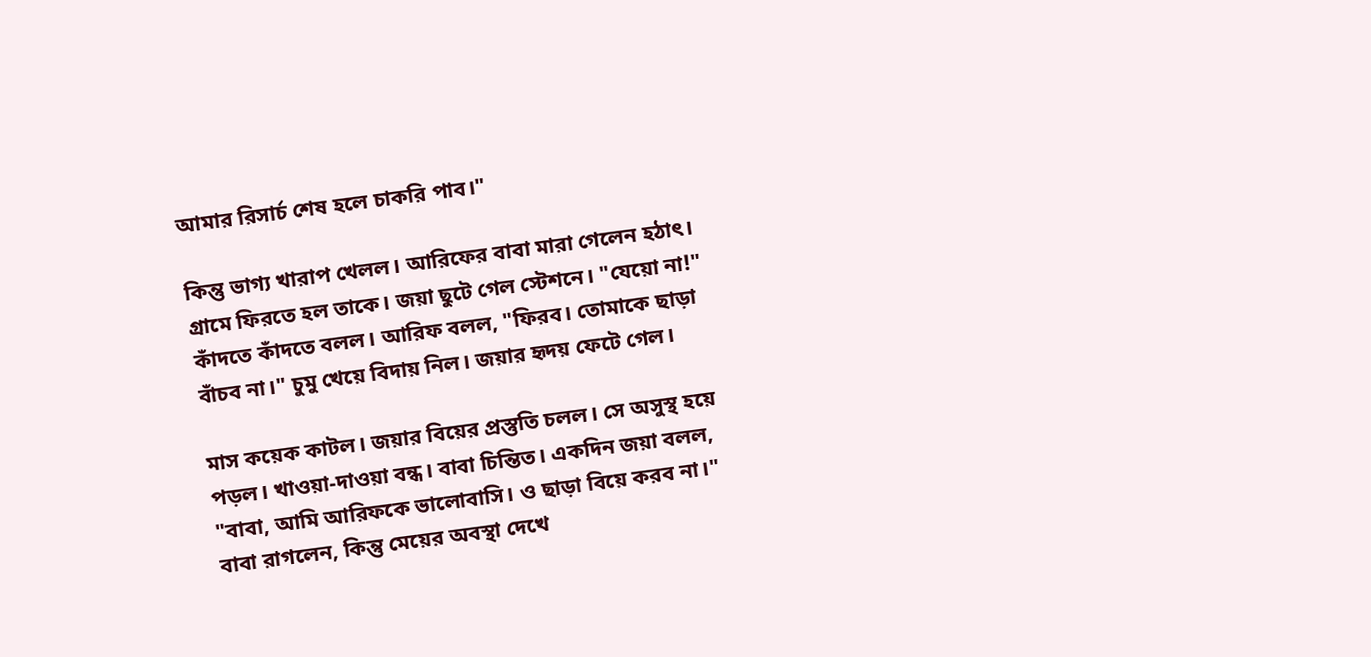আমার রিসার্চ শেষ হলে চাকরি পাব।"

কিন্তু ভাগ্য খারাপ খেলল। আরিফের বাবা মারা গেলেন হঠাৎ। গ্রামে ফিরতে হল তাকে। জয়া ছুটে গেল স্টেশনে। "যেয়ো না!" কাঁদতে কাঁদতে বলল। আরিফ বলল, "ফিরব। তোমাকে ছাড়া বাঁচব না।" চুমু খেয়ে বিদায় নিল। জয়ার হৃদয় ফেটে গেল।

মাস কয়েক কাটল। জয়ার বিয়ের প্রস্তুতি চলল। সে অসুস্থ হয়ে পড়ল। খাওয়া-দাওয়া বন্ধ। বাবা চিন্তিত। একদিন জয়া বলল, "বাবা, আমি আরিফকে ভালোবাসি। ও ছাড়া বিয়ে করব না।" বাবা রাগলেন, কিন্তু মেয়ের অবস্থা দেখে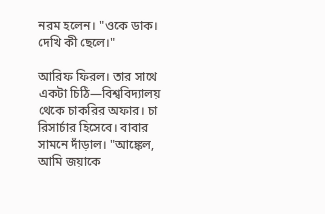নরম হলেন। "ওকে ডাক। দেখি কী ছেলে।"

আরিফ ফিরল। তার সাথে একটা চিঠি—বিশ্ববিদ্যালয় থেকে চাকরির অফার। চা রিসার্চার হিসেবে। বাবার সামনে দাঁড়াল। "আঙ্কেল, আমি জয়াকে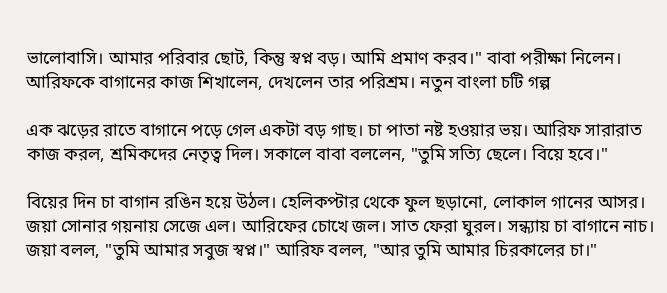ভালোবাসি। আমার পরিবার ছোট, কিন্তু স্বপ্ন বড়। আমি প্রমাণ করব।" বাবা পরীক্ষা নিলেন। আরিফকে বাগানের কাজ শিখালেন, দেখলেন তার পরিশ্রম। নতুন বাংলা চটি গল্প

এক ঝড়ের রাতে বাগানে পড়ে গেল একটা বড় গাছ। চা পাতা নষ্ট হওয়ার ভয়। আরিফ সারারাত কাজ করল, শ্রমিকদের নেতৃত্ব দিল। সকালে বাবা বললেন, "তুমি সত্যি ছেলে। বিয়ে হবে।"

বিয়ের দিন চা বাগান রঙিন হয়ে উঠল। হেলিকপ্টার থেকে ফুল ছড়ানো, লোকাল গানের আসর। জয়া সোনার গয়নায় সেজে এল। আরিফের চোখে জল। সাত ফেরা ঘুরল। সন্ধ্যায় চা বাগানে নাচ। জয়া বলল, "তুমি আমার সবুজ স্বপ্ন।" আরিফ বলল, "আর তুমি আমার চিরকালের চা।"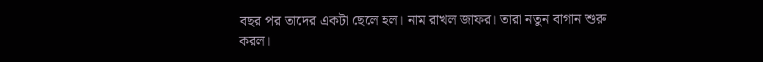বছর পর তাদের একটা ছেলে হল। নাম রাখল জাফর। তারা নতুন বাগান শুরু করল।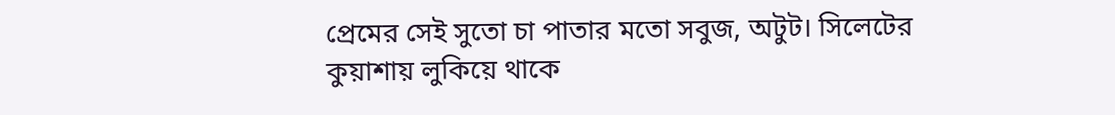প্রেমের সেই সুতো চা পাতার মতো সবুজ, অটুট। সিলেটের কুয়াশায় লুকিয়ে থাকে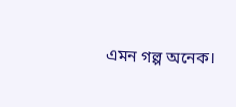এমন গল্প অনেক।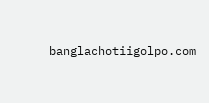banglachotiigolpo.com